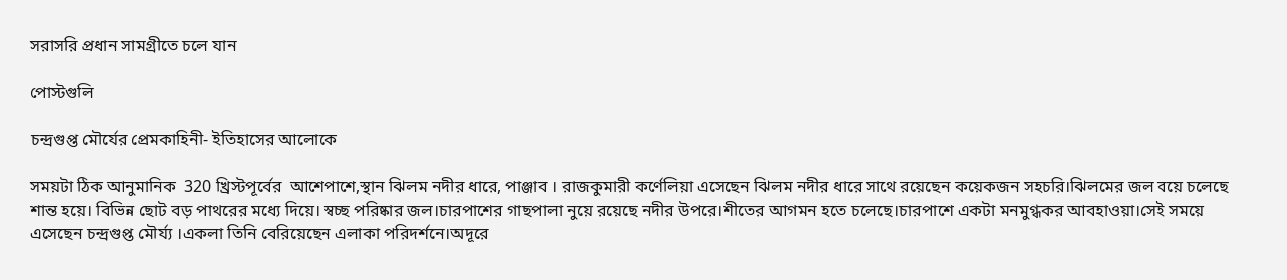সরাসরি প্রধান সামগ্রীতে চলে যান

পোস্টগুলি

চন্দ্রগুপ্ত মৌর্যের প্রেমকাহিনী- ইতিহাসের আলোকে

সময়টা ঠিক আনুমানিক  320 খ্রিস্টপূর্বের  আশেপাশে,স্থান ঝিলম নদীর ধারে, পাঞ্জাব । রাজকুমারী কর্ণেলিয়া এসেছেন ঝিলম নদীর ধারে সাথে রয়েছেন কয়েকজন সহচরি।ঝিলমের জল বয়ে চলেছে শান্ত হয়ে। বিভিন্ন ছোট বড় পাথরের মধ্যে দিয়ে। স্বচ্ছ পরিষ্কার জল।চারপাশের গাছপালা নুয়ে রয়েছে নদীর উপরে।শীতের আগমন হতে চলেছে।চারপাশে একটা মনমুগ্ধকর আবহাওয়া।সেই সময়ে এসেছেন চন্দ্রগুপ্ত মৌর্য্য ।একলা তিনি বেরিয়েছেন এলাকা পরিদর্শনে।অদূরে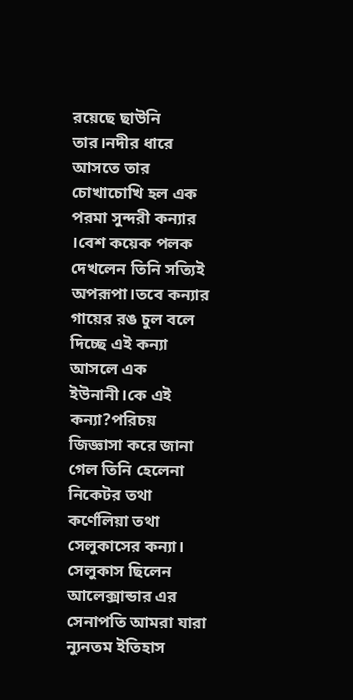রয়েছে ছাউনি তার।নদীর ধারে আসতে তার চোখাচোখি হল এক পরমা সুন্দরী কন্যার ।বেশ কয়েক পলক দেখলেন তিনি সত্যিই অপরূপা।তবে কন্যার গায়ের রঙ চুল বলে দিচ্ছে এই কন্যা আসলে এক ইউনানী।কে এই কন্যা?পরিচয় জিজ্ঞাসা করে জানা গেল তিনি হেলেনা নিকেটর তথা কর্ণেলিয়া তথা সেলুকাসের কন্যা।  সেলুকাস ছিলেন আলেক্সান্ডার এর সেনাপতি আমরা যারা ন্যুনতম ইতিহাস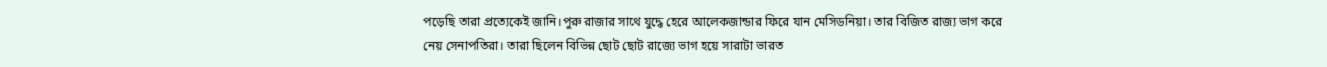পড়েছি তারা প্রত্যেকেই জানি।পুরু রাজার সাথে যুদ্ধে হেরে আলেকজান্ডার ফিরে যান মেসিডনিয়া। তার বিজিত রাজ্য ভাগ করে নেয় সেনাপতিরা। তারা ছিলেন বিভিন্ন ছোট ছোট রাজ্যে ভাগ হয়ে সারাটা ভারত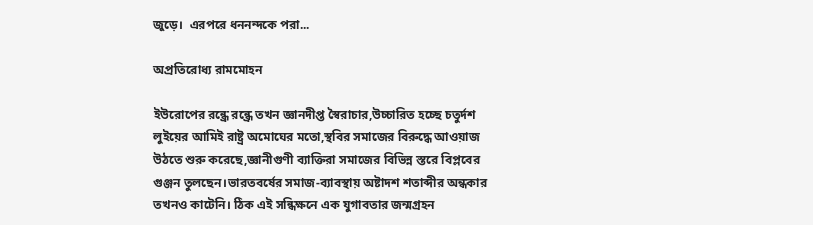জুড়ে।  এরপরে ধননন্দকে পরা...

অপ্রতিরোধ্য রামমোহন

ইউরোপের রন্ধ্রে রন্ধ্রে তখন জ্ঞানদীপ্ত স্বৈরাচার,উচ্চারিত হচ্ছে চতুর্দশ লুইয়ের আমিই রাষ্ট্র অমোঘের মতো,স্থবির সমাজের বিরুদ্ধে আওয়াজ উঠতে শুরু করেছে,জ্ঞানীগুণী ব্যাক্তিরা সমাজের বিভিন্ন স্তরে বিপ্লবের গুঞ্জন তুলছেন।ভারতবর্ষের সমাজ-ব্যাবস্থায় অষ্টাদশ শতাব্দীর অন্ধকার তখনও কাটেনি। ঠিক এই সন্ধিক্ষনে এক যুগাবতার জন্মগ্রহন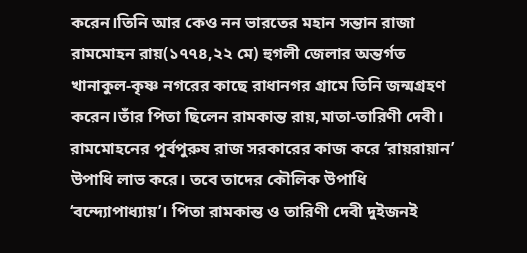করেন।তিনি আর কেও নন ভারতের মহান সন্তান রাজা রামমোহন রায়(১৭৭৪,২২ মে) হুগলী জেলার অন্তর্গত খানাকুল-কৃষ্ণ নগরের কাছে রাধানগর গ্রামে তিনি জন্মগ্রহণ করেন।তাঁর পিতা ছিলেন রামকান্ত রায়,মাতা-তারিণী দেবী। রামমোহনের পূর্বপুরুষ রাজ সরকারের কাজ করে ‘রায়রায়ান’ উপাধি লাভ করে। তবে তাদের কৌলিক উপাধি ‘বন্দ্যোপাধ্যায়’। পিতা রামকান্ত ও তারিণী দেবী দুইজনই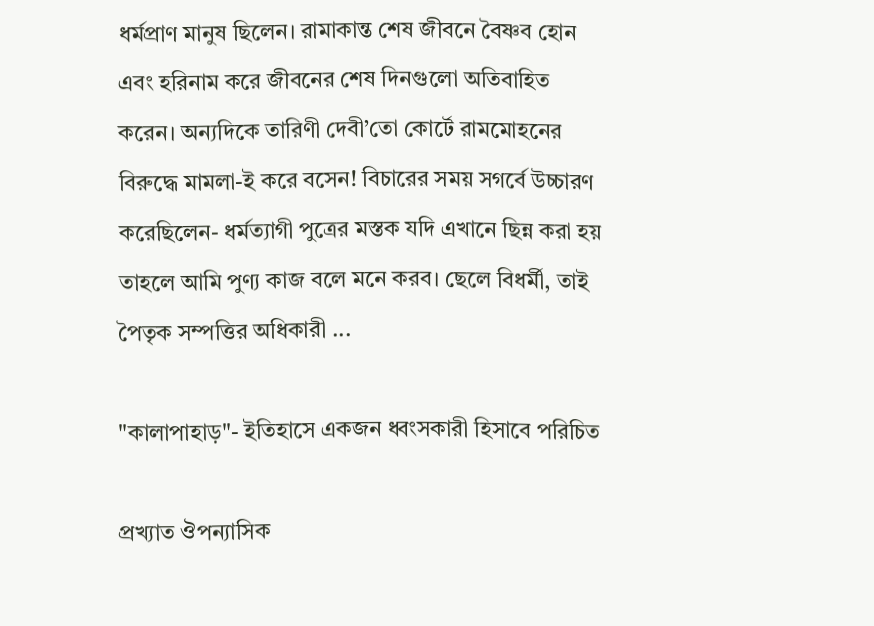ধর্মপ্রাণ মানুষ ছিলেন। রামাকান্ত শেষ জীবনে বৈষ্ণব হোন এবং হরিনাম করে জীবনের শেষ দিনগুলো অতিবাহিত করেন। অন্যদিকে তারিণী দেবী’তো কোর্টে রামমোহনের বিরুদ্ধে মামলা-ই করে বসেন! বিচারের সময় সগর্বে উচ্চারণ করেছিলেন- ধর্মত্যাগী পুত্রের মস্তক যদি এখানে ছিন্ন করা হয় তাহলে আমি পুণ্য কাজ বলে মনে করব। ছেলে বিধর্মী, তাই পৈতৃক সম্পত্তির অধিকারী ...

"কালাপাহাড়"- ইতিহাসে একজন ধ্বংসকারী হিসাবে পরিচিত

প্রখ্যাত ঔপন্যাসিক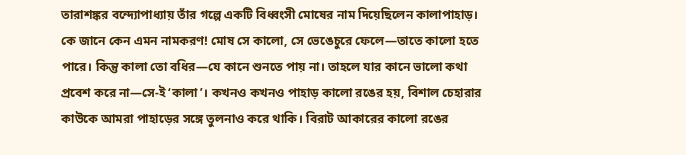তারাশঙ্কর বন্দ্যোপাধ্যায় তাঁর গল্পে একটি বিধ্বংসী মোষের নাম দিয়েছিলেন কালাপাহাড়। কে জানে কেন এমন নামকরণ! মোষ সে কালো, সে ভেঙেচুরে ফেলে—তাতে কালো হতে পারে। কিন্তু কালা তো বধির—যে কানে শুনতে পায় না। তাহলে যার কানে ভালো কথা প্রবেশ করে না—সে-ই ‘কালা’। কখনও কখনও পাহাড় কালো রঙের হয়, বিশাল চেহারার কাউকে আমরা পাহাড়ের সঙ্গে তুলনাও করে থাকি। বিরাট আকারের কালো রঙের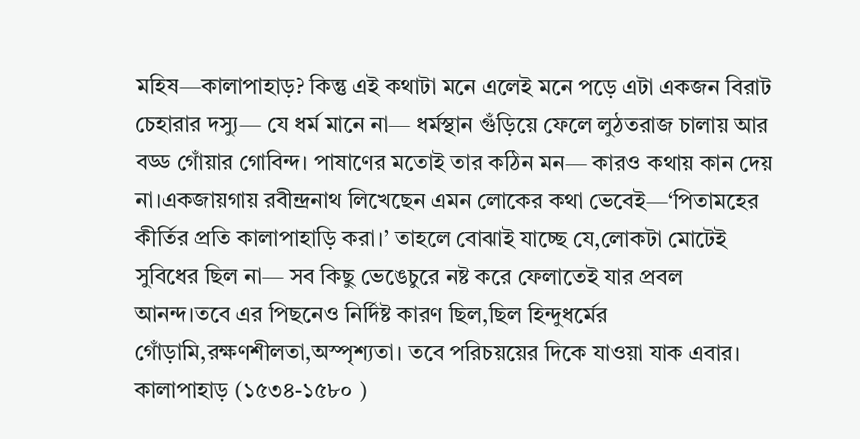মহিষ—কালাপাহাড়? কিন্তু এই কথাটা মনে এলেই মনে পড়ে এটা একজন বিরাট চেহারার দস্যু— যে ধর্ম মানে না— ধর্মস্থান গুঁড়িয়ে ফেলে লুঠতরাজ চালায় আর বড্ড গোঁয়ার গোবিন্দ। পাষাণের মতোই তার কঠিন মন— কারও কথায় কান দেয় না।একজায়গায় রবীন্দ্রনাথ লিখেছেন এমন লোকের কথা ভেবেই—‘পিতামহের কীর্তির প্রতি কালাপাহাড়ি করা।’ তাহলে বোঝাই যাচ্ছে যে,লোকটা মোটেই সুবিধের ছিল না— সব কিছু ভেঙেচুরে নষ্ট করে ফেলাতেই যার প্রবল আনন্দ।তবে এর পিছনেও নির্দিষ্ট কারণ ছিল,ছিল হিন্দুধর্মের গোঁড়ামি,রক্ষণশীলতা,অস্পৃশ্যতা। তবে পরিচয়য়ের দিকে যাওয়া যাক এবার। কালাপাহাড় (১৫৩৪-১৫৮০ )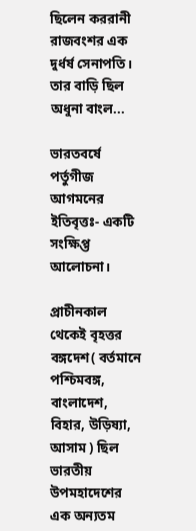ছিলেন কররানী রাজবংশর এক দুর্ধর্ষ সেনাপতি। তার বাড়ি ছিল অধুনা বাংল...

ভারতবর্ষে পর্তুগীজ আগমনের ইতিবৃত্তঃ- একটি সংক্ষিপ্ত আলোচনা।

প্রাচীনকাল থেকেই বৃহত্তর বঙ্গদেশ( বর্তমানে পশ্চিমবঙ্গ, বাংলাদেশ, বিহার, উড়িষ্যা, আসাম ) ছিল ভারতীয় উপমহাদেশের এক অন্যতম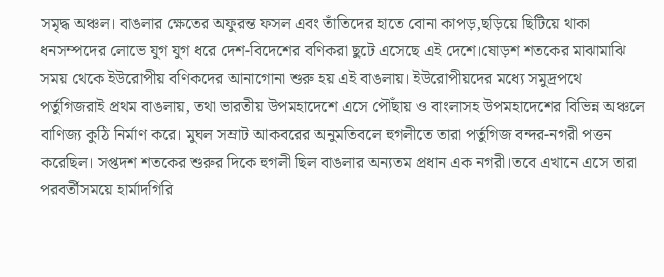সমৃদ্ধ অঞ্চল। বাঙলার ক্ষেতের অফুরন্ত ফসল এবং তাঁতিদের হাতে বোনা কাপড়,ছড়িয়ে ছিটিয়ে থাকা ধনসম্পদের লোভে যুগ যুগ ধরে দেশ-বিদেশের বণিকরা ছুটে এসেছে এই দেশে।ষোড়শ শতকের মাঝামাঝি সময় থেকে ইউরোপীয় বণিকদের আনাগোনা শুরু হয় এই বাঙলায়। ইউরোপীয়দের মধ্যে সমুদ্রপথে পর্তুগিজরাই প্রথম বাঙলায়, তথা ভারতীয় উপমহাদেশে এসে পৌঁছায় ও বাংলাসহ উপমহাদেশের বিভিন্ন অঞ্চলে বাণিজ্য কুঠি নির্মাণ করে। মুঘল সম্রাট আকবরের অনুমতিবলে হুগলীতে তারা পর্তুগিজ বন্দর-নগরী পত্তন করেছিল। সপ্তদশ শতকের শুরুর দিকে হুগলী ছিল বাঙলার অন্যতম প্রধান এক নগরী।তবে এখানে এসে তারা পরবর্তীসময়ে হার্মাদগিরি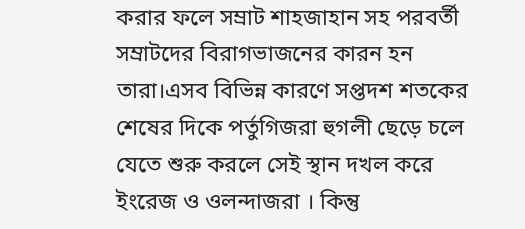করার ফলে সম্রাট শাহজাহান সহ পরবর্তী সম্রাটদের বিরাগভাজনের কারন হন তারা।এসব বিভিন্ন কারণে সপ্তদশ শতকের শেষের দিকে পর্তুগিজরা হুগলী ছেড়ে চলে যেতে শুরু করলে সেই স্থান দখল করে ইংরেজ ও ওলন্দাজরা । কিন্তু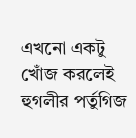এখনো একটু খোঁজ করলেই হুগলীর পর্তুগিজ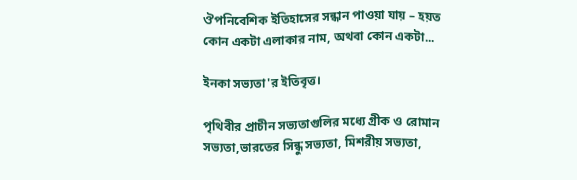ঔপনিবেশিক ইতিহাসের সন্ধান পাওয়া যায় – হয়ত কোন একটা এলাকার নাম, অথবা কোন একটা...

ইনকা সভ্যতা'র ইতিবৃত্ত।

পৃথিবীর প্রাচীন সভ্যতাগুলির মধ্যে গ্রীক ও রোমান সভ্যতা,ভারতের সিন্ধু সভ্যতা, মিশরীয় সভ্যতা,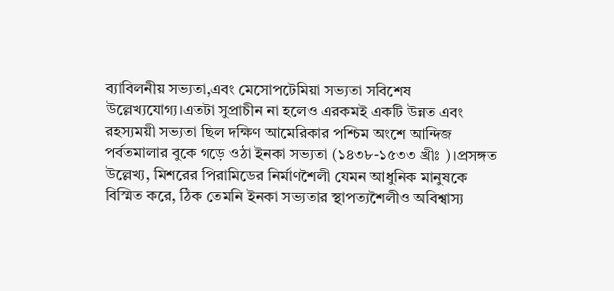ব্যাবিলনীয় সভ্যতা,এবং মেসোপটেমিয়া সভ্যতা সবিশেষ উল্লেখ্যযোগ্য।এতটা সুপ্রাচীন না হলেও এরকমই একটি উন্নত এবং রহস্যময়ী সভ্যতা ছিল দক্ষিণ আমেরিকার পশ্চিম অংশে আন্দিজ পর্বতমালার বুকে গড়ে ওঠা ইনকা সভ্যতা (১৪৩৮-১৫৩৩ খ্রীঃ )।প্রসঙ্গত উল্লেখ্য, মিশরের পিরামিডের নির্মাণশৈলী যেমন আধুনিক মানুষকে বিস্মিত করে, ঠিক তেমনি ইনকা সভ্যতার স্থাপত্যশৈলীও অবিশ্বাস্য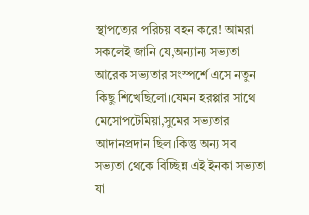স্থাপত্যের পরিচয় বহন করে! আমরা সকলেই জানি যে,অন্যান্য সভ্যতা আরেক সভ্যতার সংস্পর্শে এসে নতুন কিছু শিখেছিলো।যেমন হরপ্পার সাথে মেসোপটেমিয়া,সুমের সভ্যতার আদানপ্রদান ছিল।কিন্তু অন্য সব সভ্যতা থেকে বিচ্ছিন্ন এই ইনকা সভ্যতা যা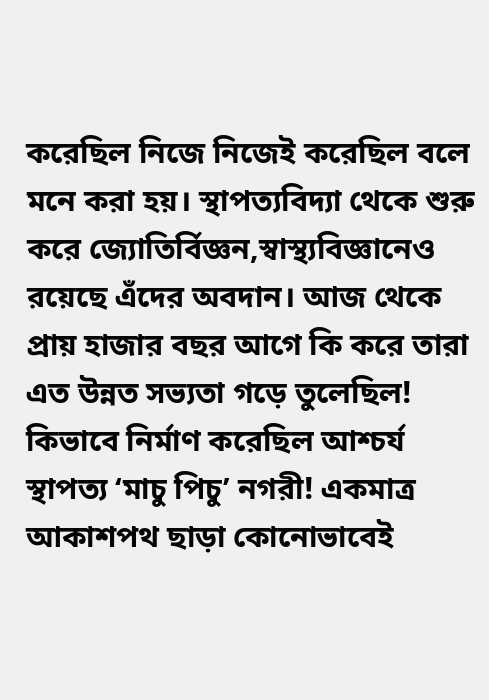করেছিল নিজে নিজেই করেছিল বলে মনে করা হয়। স্থাপত্যবিদ্যা থেকে শুরু করে জ্যোতির্বিজ্ঞন,স্বাস্থ্যবিজ্ঞানেও রয়েছে এঁদের অবদান। আজ থেকে প্রায় হাজার বছর আগে কি করে তারা এত উন্নত সভ্যতা গড়ে তুলেছিল! কিভাবে নির্মাণ করেছিল আশ্চর্য স্থাপত্য ‘মাচু পিচু’ নগরী! একমাত্র আকাশপথ ছাড়া কোনোভাবেই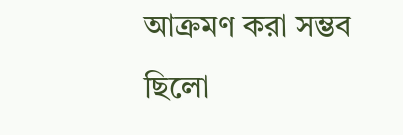আক্রমণ করা সম্ভব ছিলো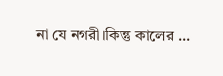না যে নগরী।কিন্তু কালের ...